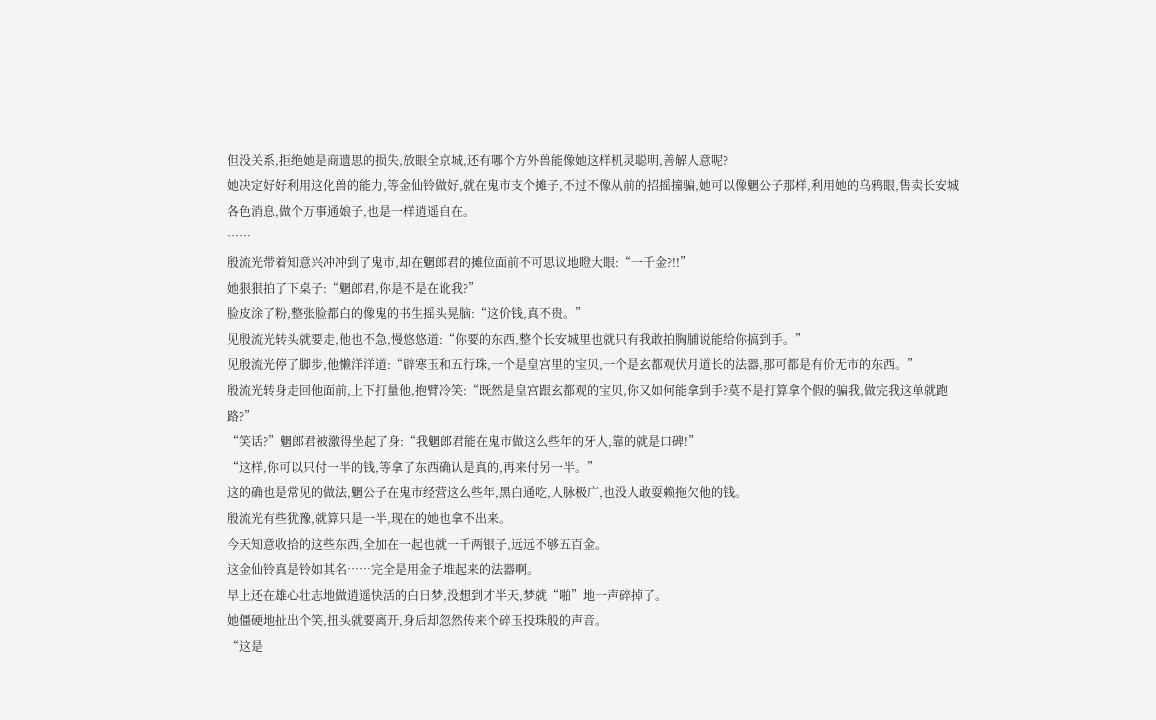但没关系,拒绝她是商遗思的损失,放眼全京城,还有哪个方外兽能像她这样机灵聪明,善解人意呢?
她决定好好利用这化兽的能力,等金仙铃做好,就在鬼市支个摊子,不过不像从前的招摇撞骗,她可以像魍公子那样,利用她的乌鸦眼,售卖长安城各色消息,做个万事通娘子,也是一样逍遥自在。
……
殷流光带着知意兴冲冲到了鬼市,却在魍郎君的摊位面前不可思议地瞪大眼:“一千金?!!”
她狠狠拍了下桌子:“魍郎君,你是不是在讹我?”
脸皮涂了粉,整张脸都白的像鬼的书生摇头晃脑:“这价钱,真不贵。”
见殷流光转头就要走,他也不急,慢悠悠道:“你要的东西,整个长安城里也就只有我敢拍胸脯说能给你搞到手。”
见殷流光停了脚步,他懒洋洋道:“辟寒玉和五行珠,一个是皇宫里的宝贝,一个是玄都观伏月道长的法器,那可都是有价无市的东西。”
殷流光转身走回他面前,上下打量他,抱臂冷笑:“既然是皇宫跟玄都观的宝贝,你又如何能拿到手?莫不是打算拿个假的骗我,做完我这单就跑路?”
“笑话?”魍郎君被激得坐起了身:“我魍郎君能在鬼市做这么些年的牙人,靠的就是口碑!”
“这样,你可以只付一半的钱,等拿了东西确认是真的,再来付另一半。”
这的确也是常见的做法,魍公子在鬼市经营这么些年,黑白通吃,人脉极广,也没人敢耍赖拖欠他的钱。
殷流光有些犹豫,就算只是一半,现在的她也拿不出来。
今天知意收拾的这些东西,全加在一起也就一千两银子,远远不够五百金。
这金仙铃真是铃如其名……完全是用金子堆起来的法器啊。
早上还在雄心壮志地做逍遥快活的白日梦,没想到才半天,梦就“啪”地一声碎掉了。
她僵硬地扯出个笑,扭头就要离开,身后却忽然传来个碎玉投珠般的声音。
“这是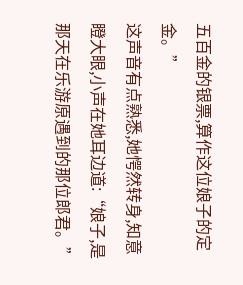五百金的银票,算作这位娘子的定金。”
这声音有点熟悉,她愕然转身,知意瞪大眼,小声在她耳边道:“娘子,是那天在乐游原遇到的那位郎君。”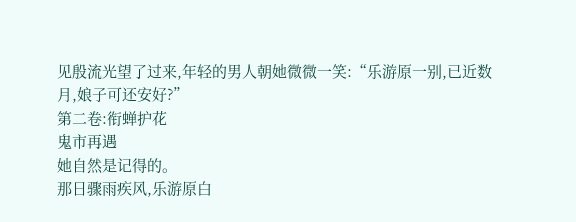见殷流光望了过来,年轻的男人朝她微微一笑:“乐游原一别,已近数月,娘子可还安好?”
第二卷:衔蝉护花
鬼市再遇
她自然是记得的。
那日骤雨疾风,乐游原白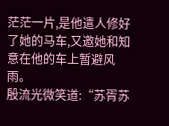茫茫一片,是他遣人修好了她的马车,又邀她和知意在他的车上暂避风雨。
殷流光微笑道:“苏胥苏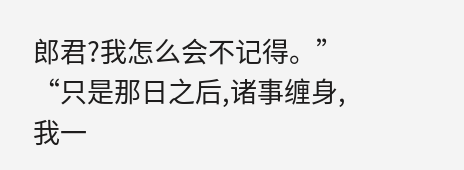郎君?我怎么会不记得。”
“只是那日之后,诸事缠身,我一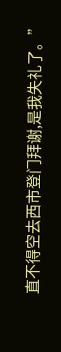直不得空去西市登门拜谢,是我失礼了。”